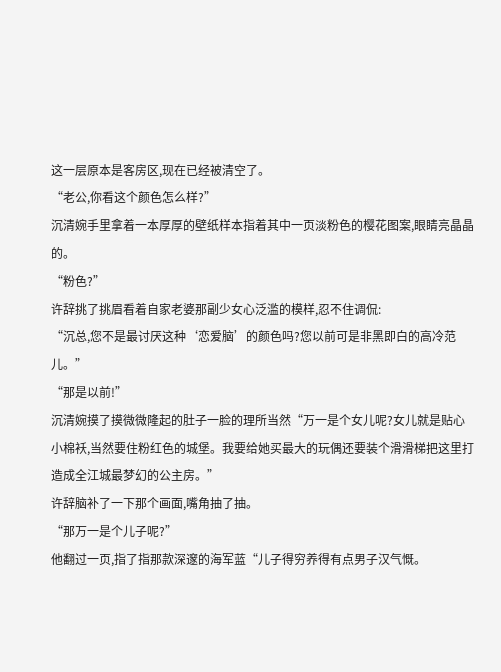这一层原本是客房区,现在已经被清空了。
“老公,你看这个颜色怎么样?”
沉清婉手里拿着一本厚厚的壁纸样本指着其中一页淡粉色的樱花图案,眼睛亮晶晶的。
“粉色?”
许辞挑了挑眉看着自家老婆那副少女心泛滥的模样,忍不住调侃:
“沉总,您不是最讨厌这种‘恋爱脑’的颜色吗?您以前可是非黑即白的高冷范儿。”
“那是以前!”
沉清婉摸了摸微微隆起的肚子一脸的理所当然“万一是个女儿呢?女儿就是贴心小棉袄,当然要住粉红色的城堡。我要给她买最大的玩偶还要装个滑滑梯把这里打造成全江城最梦幻的公主房。”
许辞脑补了一下那个画面,嘴角抽了抽。
“那万一是个儿子呢?”
他翻过一页,指了指那款深邃的海军蓝“儿子得穷养得有点男子汉气慨。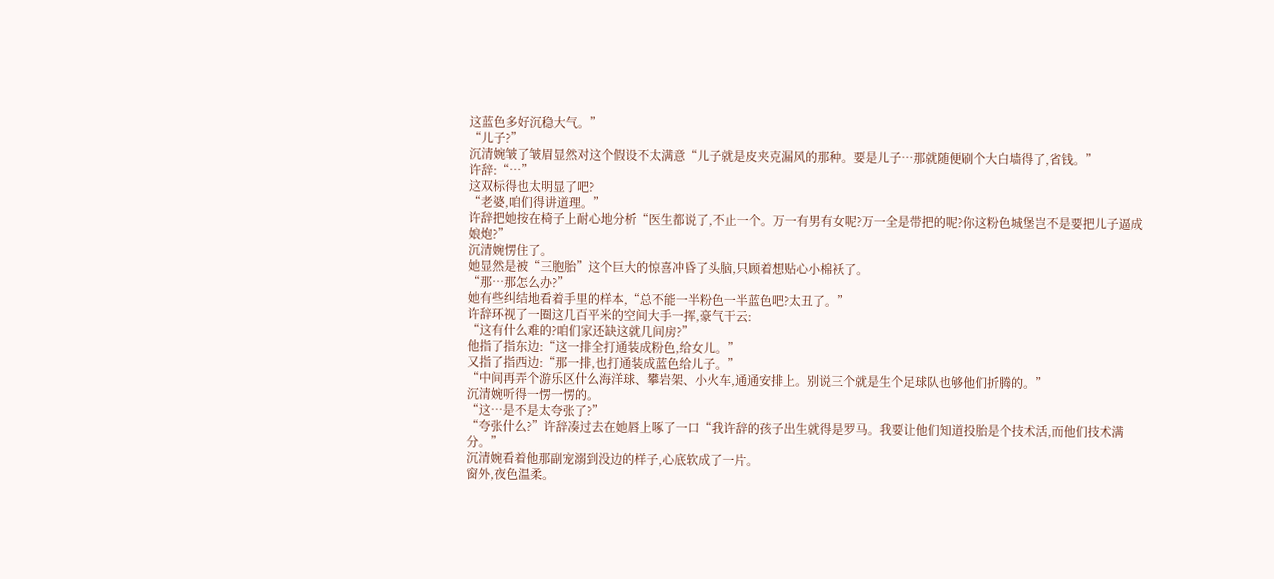这蓝色多好沉稳大气。”
“儿子?”
沉清婉皱了皱眉显然对这个假设不太满意“儿子就是皮夹克漏风的那种。要是儿子…那就随便刷个大白墙得了,省钱。”
许辞:“…”
这双标得也太明显了吧?
“老婆,咱们得讲道理。”
许辞把她按在椅子上耐心地分析“医生都说了,不止一个。万一有男有女呢?万一全是带把的呢?你这粉色城堡岂不是要把儿子逼成娘炮?”
沉清婉愣住了。
她显然是被“三胞胎”这个巨大的惊喜冲昏了头脑,只顾着想贴心小棉袄了。
“那…那怎么办?”
她有些纠结地看着手里的样本,“总不能一半粉色一半蓝色吧?太丑了。”
许辞环视了一圈这几百平米的空间大手一挥,豪气干云:
“这有什么难的?咱们家还缺这就几间房?”
他指了指东边:“这一排全打通装成粉色,给女儿。”
又指了指西边:“那一排,也打通装成蓝色给儿子。”
“中间再弄个游乐区什么海洋球、攀岩架、小火车,通通安排上。别说三个就是生个足球队也够他们折腾的。”
沉清婉听得一愣一愣的。
“这…是不是太夸张了?”
“夸张什么?”许辞凑过去在她唇上啄了一口“我许辞的孩子出生就得是罗马。我要让他们知道投胎是个技术活,而他们技术满分。”
沉清婉看着他那副宠溺到没边的样子,心底软成了一片。
窗外,夜色温柔。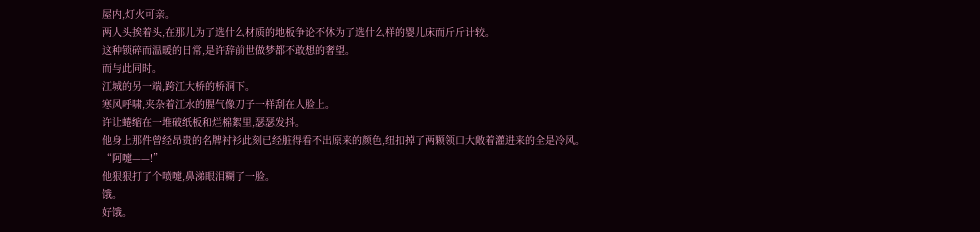屋内,灯火可亲。
两人头挨着头,在那儿为了选什么材质的地板争论不休为了选什么样的婴儿床而斤斤计较。
这种锁碎而温暖的日常,是许辞前世做梦都不敢想的奢望。
而与此同时。
江城的另一端,跨江大桥的桥洞下。
寒风呼啸,夹杂着江水的腥气像刀子一样刮在人脸上。
许让蜷缩在一堆破纸板和烂棉絮里,瑟瑟发抖。
他身上那件曾经昂贵的名牌衬衫此刻已经脏得看不出原来的颜色,纽扣掉了两颗领口大敞着灌进来的全是冷风。
“阿嚏——!”
他狠狠打了个喷嚏,鼻涕眼泪糊了一脸。
饿。
好饿。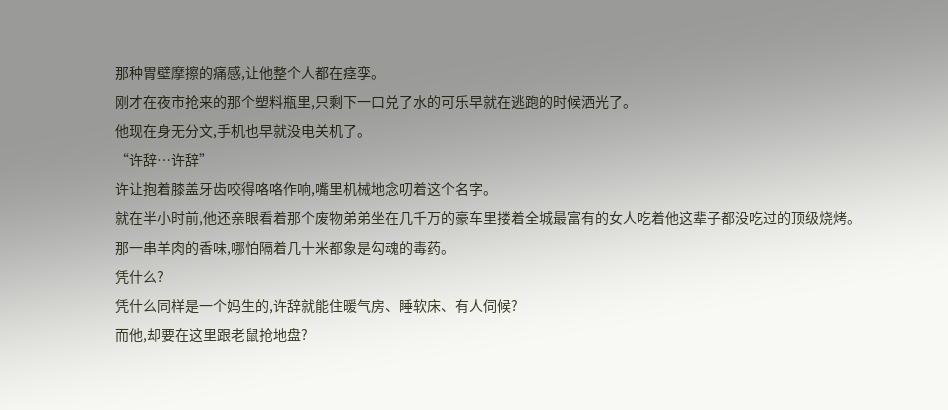那种胃壁摩擦的痛感,让他整个人都在痉孪。
刚才在夜市抢来的那个塑料瓶里,只剩下一口兑了水的可乐早就在逃跑的时候洒光了。
他现在身无分文,手机也早就没电关机了。
“许辞…许辞”
许让抱着膝盖牙齿咬得咯咯作响,嘴里机械地念叨着这个名字。
就在半小时前,他还亲眼看着那个废物弟弟坐在几千万的豪车里搂着全城最富有的女人吃着他这辈子都没吃过的顶级烧烤。
那一串羊肉的香味,哪怕隔着几十米都象是勾魂的毒药。
凭什么?
凭什么同样是一个妈生的,许辞就能住暖气房、睡软床、有人伺候?
而他,却要在这里跟老鼠抢地盘?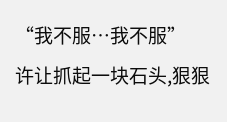“我不服…我不服”
许让抓起一块石头,狠狠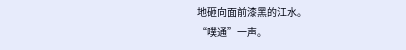地砸向面前漆黑的江水。
“噗通”一声。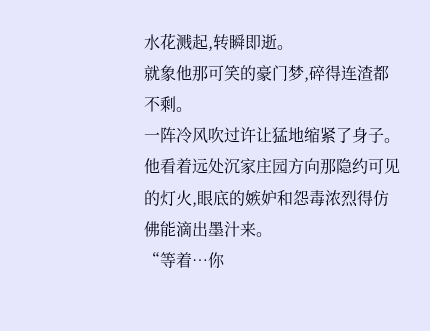水花溅起,转瞬即逝。
就象他那可笑的豪门梦,碎得连渣都不剩。
一阵冷风吹过许让猛地缩紧了身子。他看着远处沉家庄园方向那隐约可见的灯火,眼底的嫉妒和怨毒浓烈得仿佛能滴出墨汁来。
“等着…你